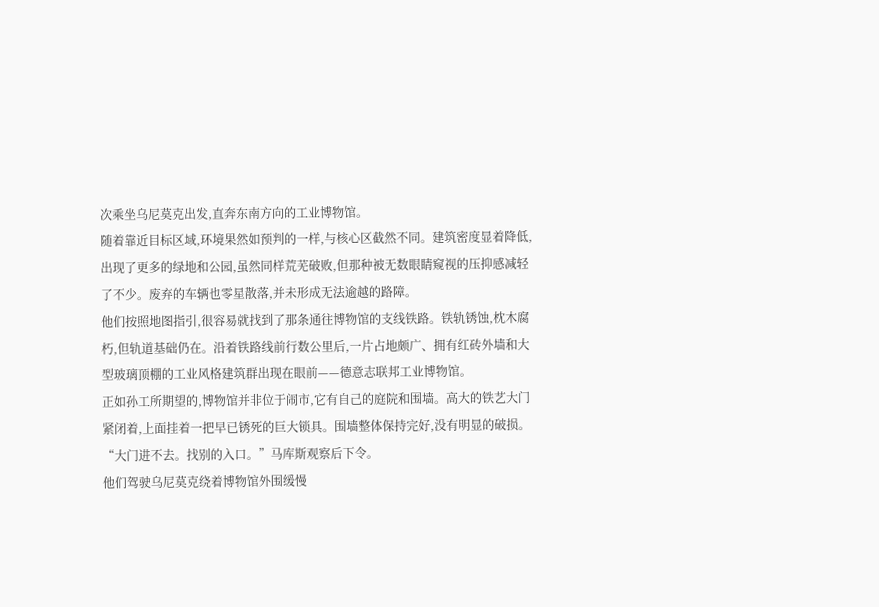次乘坐乌尼莫克出发,直奔东南方向的工业博物馆。
随着靠近目标区域,环境果然如预判的一样,与核心区截然不同。建筑密度显着降低,出现了更多的绿地和公园,虽然同样荒芜破败,但那种被无数眼睛窥视的压抑感减轻了不少。废弃的车辆也零星散落,并未形成无法逾越的路障。
他们按照地图指引,很容易就找到了那条通往博物馆的支线铁路。铁轨锈蚀,枕木腐朽,但轨道基础仍在。沿着铁路线前行数公里后,一片占地颇广、拥有红砖外墙和大型玻璃顶棚的工业风格建筑群出现在眼前——德意志联邦工业博物馆。
正如孙工所期望的,博物馆并非位于闹市,它有自己的庭院和围墙。高大的铁艺大门紧闭着,上面挂着一把早已锈死的巨大锁具。围墙整体保持完好,没有明显的破损。
“大门进不去。找别的入口。”马库斯观察后下令。
他们驾驶乌尼莫克绕着博物馆外围缓慢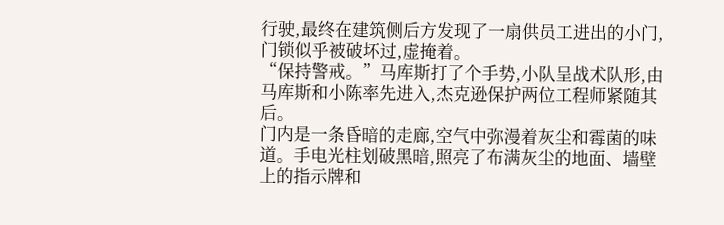行驶,最终在建筑侧后方发现了一扇供员工进出的小门,门锁似乎被破坏过,虚掩着。
“保持警戒。”马库斯打了个手势,小队呈战术队形,由马库斯和小陈率先进入,杰克逊保护两位工程师紧随其后。
门内是一条昏暗的走廊,空气中弥漫着灰尘和霉菌的味道。手电光柱划破黑暗,照亮了布满灰尘的地面、墙壁上的指示牌和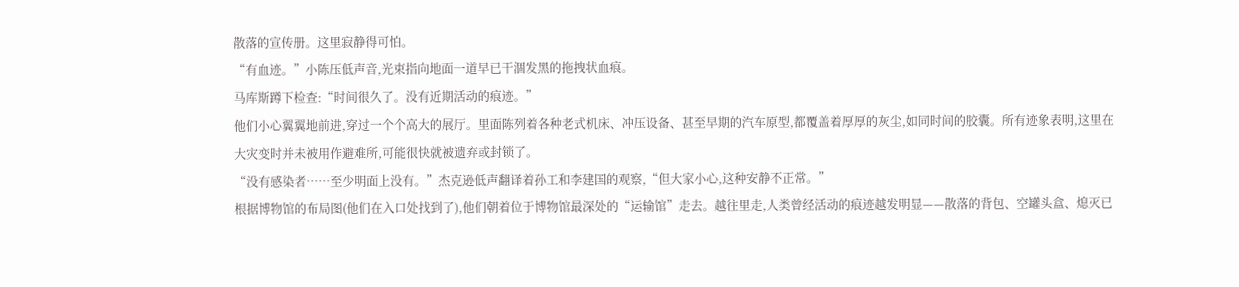散落的宣传册。这里寂静得可怕。
“有血迹。”小陈压低声音,光束指向地面一道早已干涸发黑的拖拽状血痕。
马库斯蹲下检查:“时间很久了。没有近期活动的痕迹。”
他们小心翼翼地前进,穿过一个个高大的展厅。里面陈列着各种老式机床、冲压设备、甚至早期的汽车原型,都覆盖着厚厚的灰尘,如同时间的胶囊。所有迹象表明,这里在大灾变时并未被用作避难所,可能很快就被遗弃或封锁了。
“没有感染者……至少明面上没有。”杰克逊低声翻译着孙工和李建国的观察,“但大家小心,这种安静不正常。”
根据博物馆的布局图(他们在入口处找到了),他们朝着位于博物馆最深处的“运输馆”走去。越往里走,人类曾经活动的痕迹越发明显——散落的背包、空罐头盒、熄灭已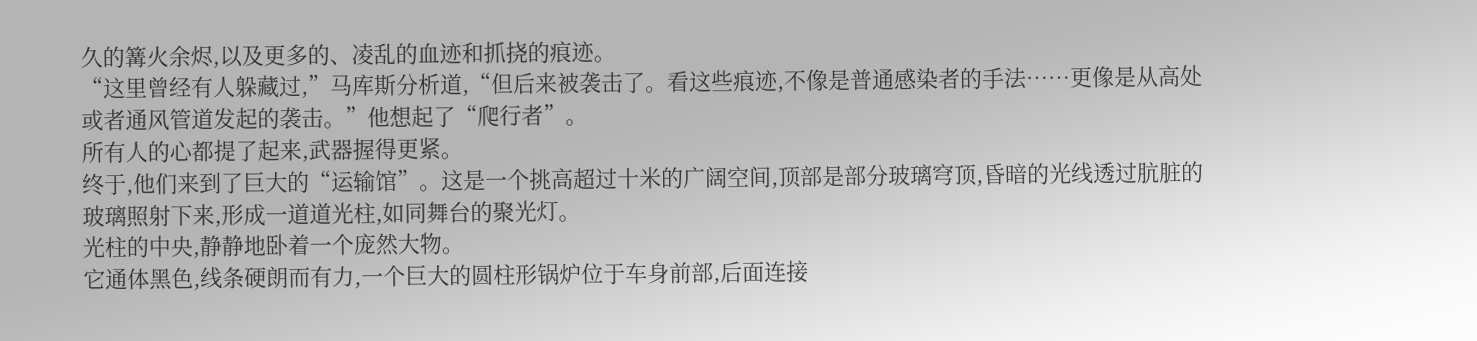久的篝火余烬,以及更多的、凌乱的血迹和抓挠的痕迹。
“这里曾经有人躲藏过,”马库斯分析道,“但后来被袭击了。看这些痕迹,不像是普通感染者的手法……更像是从高处或者通风管道发起的袭击。”他想起了“爬行者”。
所有人的心都提了起来,武器握得更紧。
终于,他们来到了巨大的“运输馆”。这是一个挑高超过十米的广阔空间,顶部是部分玻璃穹顶,昏暗的光线透过肮脏的玻璃照射下来,形成一道道光柱,如同舞台的聚光灯。
光柱的中央,静静地卧着一个庞然大物。
它通体黑色,线条硬朗而有力,一个巨大的圆柱形锅炉位于车身前部,后面连接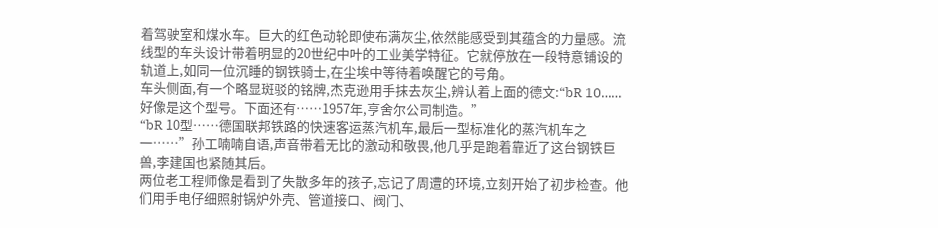着驾驶室和煤水车。巨大的红色动轮即使布满灰尘,依然能感受到其蕴含的力量感。流线型的车头设计带着明显的20世纪中叶的工业美学特征。它就停放在一段特意铺设的轨道上,如同一位沉睡的钢铁骑士,在尘埃中等待着唤醒它的号角。
车头侧面,有一个略显斑驳的铭牌,杰克逊用手抹去灰尘,辨认着上面的德文:“bR 10……好像是这个型号。下面还有……1957年,亨舍尔公司制造。”
“bR 10型……德国联邦铁路的快速客运蒸汽机车,最后一型标准化的蒸汽机车之一……”孙工喃喃自语,声音带着无比的激动和敬畏,他几乎是跑着靠近了这台钢铁巨兽,李建国也紧随其后。
两位老工程师像是看到了失散多年的孩子,忘记了周遭的环境,立刻开始了初步检查。他们用手电仔细照射锅炉外壳、管道接口、阀门、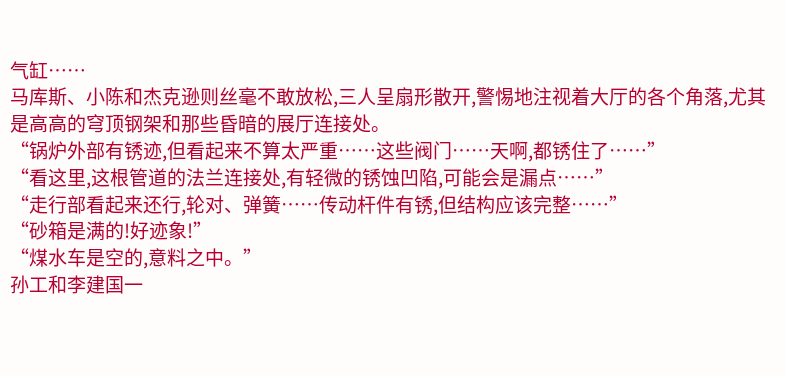气缸……
马库斯、小陈和杰克逊则丝毫不敢放松,三人呈扇形散开,警惕地注视着大厅的各个角落,尤其是高高的穹顶钢架和那些昏暗的展厅连接处。
“锅炉外部有锈迹,但看起来不算太严重……这些阀门……天啊,都锈住了……”
“看这里,这根管道的法兰连接处,有轻微的锈蚀凹陷,可能会是漏点……”
“走行部看起来还行,轮对、弹簧……传动杆件有锈,但结构应该完整……”
“砂箱是满的!好迹象!”
“煤水车是空的,意料之中。”
孙工和李建国一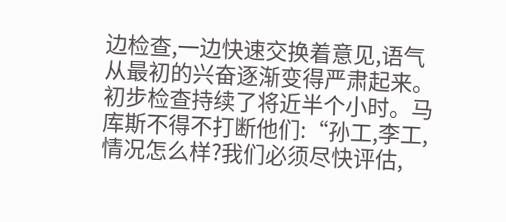边检查,一边快速交换着意见,语气从最初的兴奋逐渐变得严肃起来。
初步检查持续了将近半个小时。马库斯不得不打断他们:“孙工,李工,情况怎么样?我们必须尽快评估,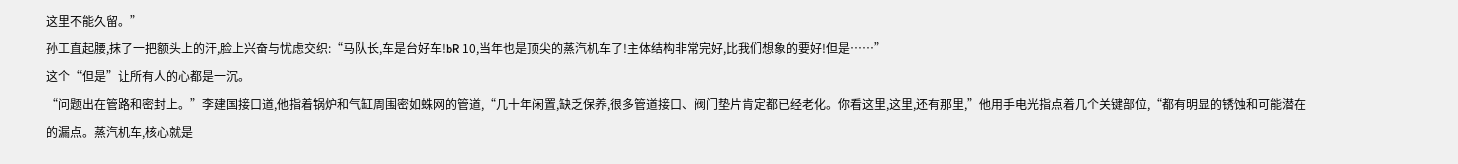这里不能久留。”
孙工直起腰,抹了一把额头上的汗,脸上兴奋与忧虑交织:“马队长,车是台好车!bR 10,当年也是顶尖的蒸汽机车了!主体结构非常完好,比我们想象的要好!但是……”
这个“但是”让所有人的心都是一沉。
“问题出在管路和密封上。”李建国接口道,他指着锅炉和气缸周围密如蛛网的管道,“几十年闲置,缺乏保养,很多管道接口、阀门垫片肯定都已经老化。你看这里,这里,还有那里,”他用手电光指点着几个关键部位,“都有明显的锈蚀和可能潜在的漏点。蒸汽机车,核心就是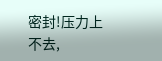密封!压力上不去,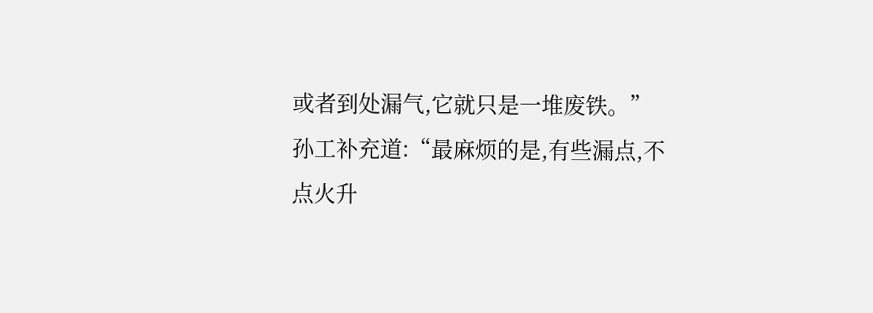或者到处漏气,它就只是一堆废铁。”
孙工补充道:“最麻烦的是,有些漏点,不点火升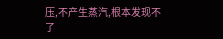压,不产生蒸汽,根本发现不了